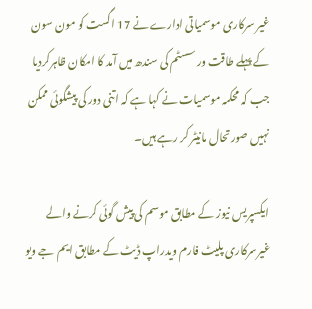غیر سرکاری موسمیاتی ادارے نے 17 اگست کو مون سون کے پہلے طاقت ور سسٹم کی سندھ میں آمد کا امکان ظاہرکردیا جب کہ محکمہ موسمیات نے کہا ہے کہ اتنی دور کی پیشگوئی ممکن نہیں صورتحال مانیٹر کر رہے ہیں۔

ایکسپریس نیوز کے مطابق موسم کی پیش گوئی کرنے والے غیرسرکاری پلیٹ فارم ویدراپ ڈیٹ کے مطابق ایم جے ویو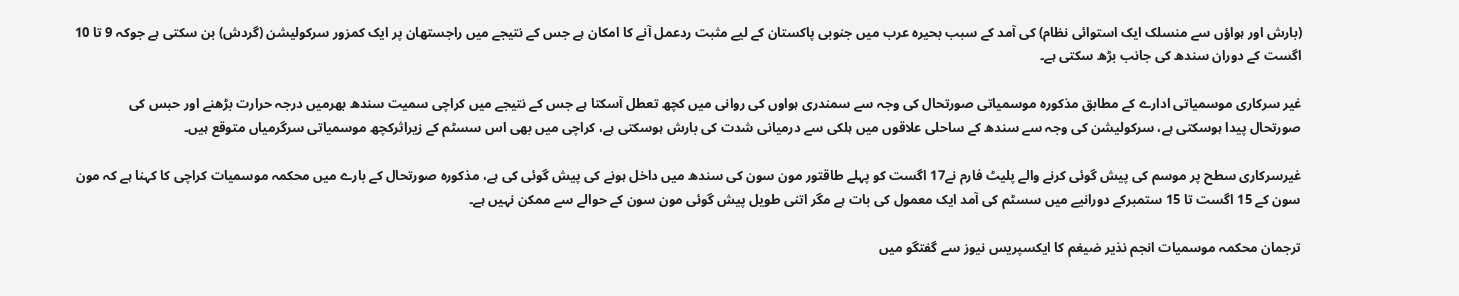(بارش اور ہواؤں سے منسلک ایک استوائی نظام) کی آمد کے سبب بحیرہ عرب میں جنوبی پاکستان کے لیے مثبت ردعمل آنے کا امکان ہے جس کے نتیجے میں راجستھان پر ایک کمزور سرکولیشن (گردش) بن سکتی ہے جوکہ 9 تا 10 اگست کے دوران سندھ کی جانب بڑھ سکتی ہے۔

غیر سرکاری موسمیاتی ادارے کے مطابق مذکورہ موسمیاتی صورتحال کی وجہ سے سمندری ہواوں کی روانی میں کچھ تعطل آسکتا ہے جس کے نتیجے میں کراچی سمیت سندھ بھرمیں درجہ حرارت بڑھنے اور حبس کی صورتحال پیدا ہوسکتی ہے، سرکولیشن کی وجہ سے سندھ کے ساحلی علاقوں میں ہلکی سے درمیانی شدت کی بارش ہوسکتی ہے، کراچی میں بھی اس سسٹم کے زیراثرکچھ موسمیاتی سرگرمیاں متوقع ہیں۔

غیرسرکاری سطح پر موسم کی پیش گوئی کرنے والے پلیٹ فارم نے17 اگست کو پہلے طاقتور مون سون کی سندھ میں داخل ہونے کی پیش گوئی کی ہے، مذکورہ صورتحال کے بارے میں محکمہ موسمیات کراچی کا کہنا ہے کہ مون سون کے 15 اگست تا 15 ستمبرکے دورانیے میں سسٹم کی آمد ایک معمول کی بات ہے مگر اتنی طویل پیش گوئی مون سون کے حوالے سے ممکن نہیں ہے۔

ترجمان محکمہ موسمیات انجم نذیر ضیغم کا ایکسپریس نیوز سے گفتگو میں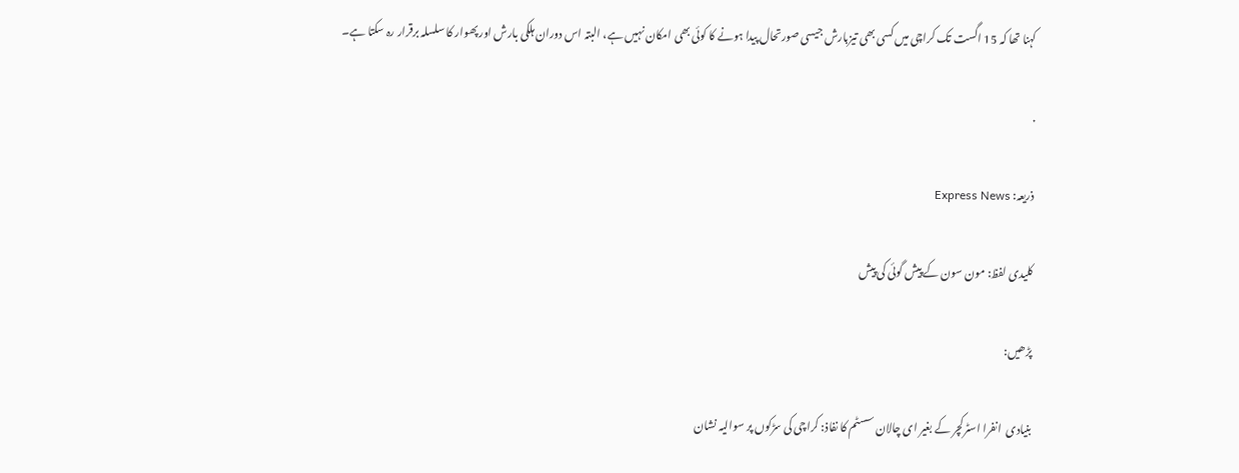کہنا تھا کہ 15 اگست تک کراچی میں کسی بھی تیزبارش جیسی صورتحال پیدا ہونے کا کوئی بھی امکان نہیں ہے، البتہ اس دوران ہلکی بارش اور پھوار کا سلسلہ برقرار رہ سکتا ہے۔

.

ذریعہ: Express News

کلیدی لفظ: مون سون کے پیش گوئی کی پیش

پڑھیں:

بنیادی  انفرا اسٹرکچر کے بغیر ای چالان سسٹم کا نفاذ: کراچی کی سڑکوں پر سوالیہ نشان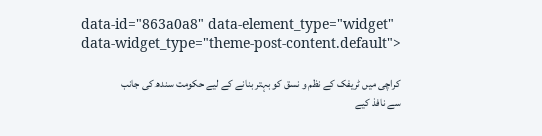data-id="863a0a8" data-element_type="widget" data-widget_type="theme-post-content.default">

کراچی میں ٹریفک کے نظم و نسق کو بہتر بنانے کے لیے حکومت سندھ کی جانب سے نافذ کیے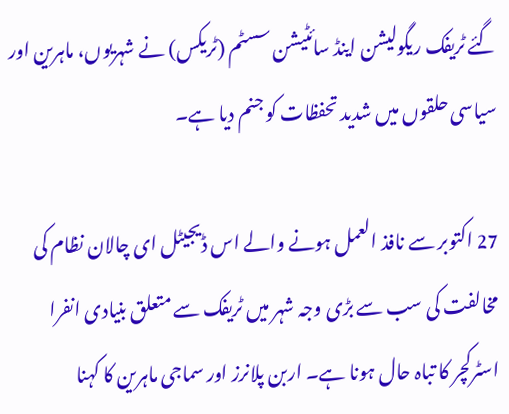گئے ٹریفک ریگولیشن اینڈ سائٹیشن سسٹم (ٹریکس) نے شہریوں، ماہرین اور سیاسی حلقوں میں شدید تحفظات کو جنم دیا ہے۔

27 اکتوبر سے نافذ العمل ہونے والے اس ڈیجیٹل ای چالان نظام کی مخالفت کی سب سے بڑی وجہ شہر میں ٹریفک سے متعلق بنیادی انفرا اسٹرکچر کا تباہ حال ہونا ہے۔ اربن پلانرز اور سماجی ماہرین کا کہنا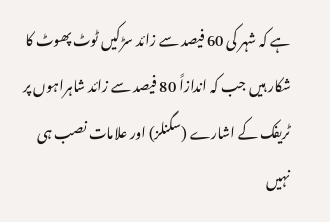ہے کہ شہر کی 60 فیصد سے زائد سڑکیں ٹوٹ پھوٹ کا شکار ہیں جب کہ اندازاً 80 فیصد سے زائد شاہراہوں پر ٹریفک کے اشارے (سگنلز) اور علامات نصب ہی نہیں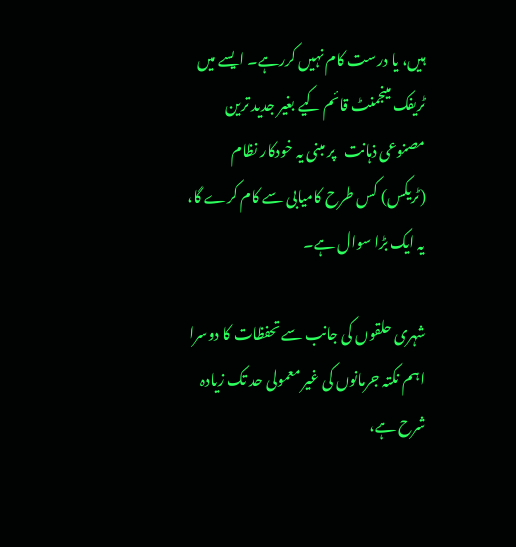ہیں، یا درست کام نہیں کررہے۔ ایسے میں ٹریفک مینجمنٹ قائم کیے بغیر جدید ترین مصنوعی ذہانت   پر مبنی یہ خودکار نظام (ٹریکس) کس طرح کامیابی سے کام کرے گا، یہ ایک بڑا سوال ہے۔

شہری حلقوں کی جانب سے تحفظات کا دوسرا اہم نکتہ جرمانوں کی غیر معمولی حد تک زیادہ شرح ہے،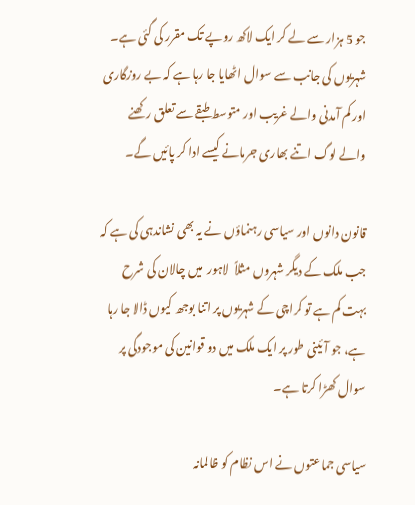جو 5 ہزار سے لے کر ایک لاکھ روپے تک مقرر کی گئی ہے۔ شہریوں کی جانب سے سوال اٹھایا جا رہا ہے کہ بے روزگاری اور کم آمدنی والے غریب اور متوسط طبقے سے تعلق رکھنے والے لوگ اتنے بھاری جرمانے کیسے ادا کر پائیں گے۔

قانون دانوں اور سیاسی رہنماؤں نے یہ بھی نشاندہی کی ہے کہ جب ملک کے دیگر شہروں مثلاً  لاہور  میں چالان کی شرح بہت کم ہے تو کراچی کے شہریوں پر اتنا بوجھ کیوں ڈالا جا رہا ہے، جو آئینی طور پر ایک ملک میں دو قوانین کی موجودگی پر سوال کھڑا کرتا ہے۔

سیاسی جماعتوں نے اس نظام کو ظالمانہ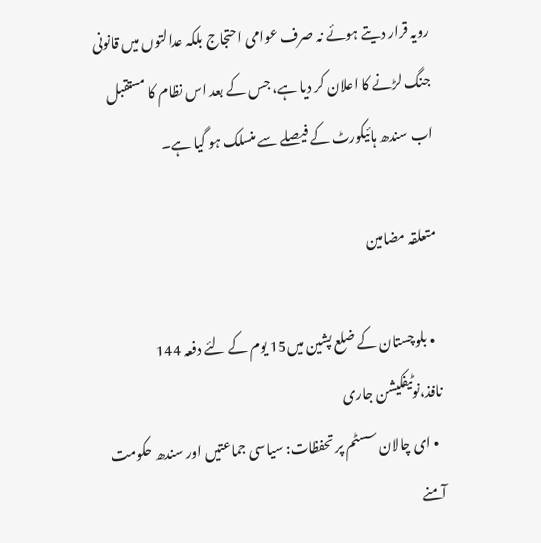رویہ قرار دیتے ہوئے نہ صرف عوامی احتجاج بلکہ عدالتوں میں قانونی جنگ لڑنے کا اعلان کر دیا ہے، جس کے بعد اس نظام کا مستقبل اب سندھ ہائیکورٹ کے فیصلے سے منسلک ہو گیا ہے۔

متعلقہ مضامین

  • بلوچستان کے ضلع پشین میں15 یوم کے لئے دفعہ 144 نافذ،نوٹیفکیشن جاری
  • ای چالان سسٹم پر تحفظات: سیاسی جماعتیں اور سندھ حکومت آمنے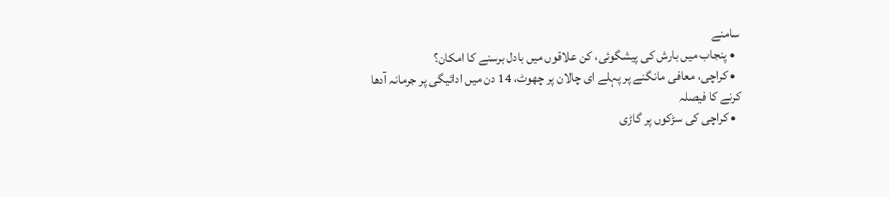سامنے
  • پنجاب میں بارش کی پیشگوئی، کن علاقوں میں بادل برسنے کا امکان؟
  • کراچی، معافی مانگنے پر پہلے ای چالان پر چھوٹ، 14 دن میں ادائیگی پر جرمانہ آدھا کرنے کا فیصلہ
  • کراچی کی سڑکوں پر گاڑی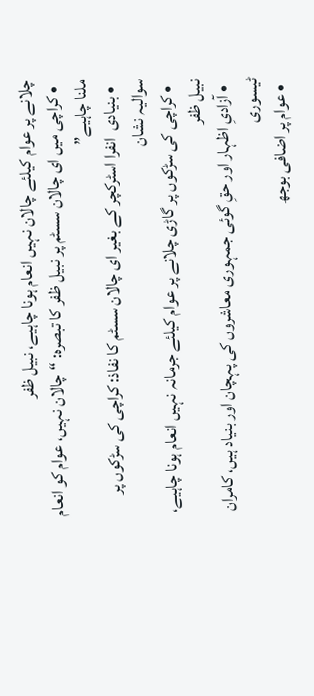چلانے پر عوام کیلئے چالان نہیں انعام ہونا چاہیے، نبیل ظفر
  • کراچی میں ای چالان سسٹم پر نبیل ظفر کا تبصرہ: “چالان نہیں، عوام کو انعام ملنا چاہیے”
  • بنیادی  انفرا اسٹرکچر کے بغیر ای چالان سسٹم کا نفاذ: کراچی کی سڑکوں پر سوالیہ نشان
  • کراچی کی سڑکوں پر گاڑی چلانے پر عوام کیلئے جرمانہ نہیں انعام ہونا چاہیے، نبیل ظفر
  • آزادیِ اظہار اور حقِ گوئی جمہوری معاشروں کی پہچان اور بنیاد ہیں، کامران ٹیسوری
  • عوام پر اضافی بوجھ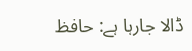ڈالا جارہا ہے: حافظ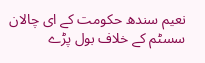نعیم سندھ حکومت کے ای چالان سسٹم کے خلاف بول پڑے